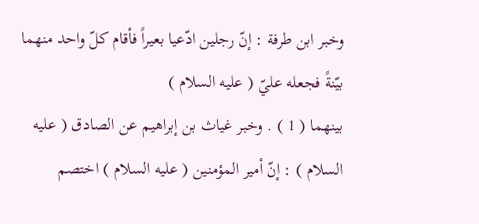وخبر ابن طرفة : إنّ رجلين ادّعيا بعيراً فأقام كلّ واحد منهما بيّنةً فجعله عليّ ( عليه السلام )
بينهما ( 1 ) . وخبر غياث بن إبراهيم عن الصادق ( عليه السلام ) : إنّ أمير المؤمنين ( عليه السلام ) اختصم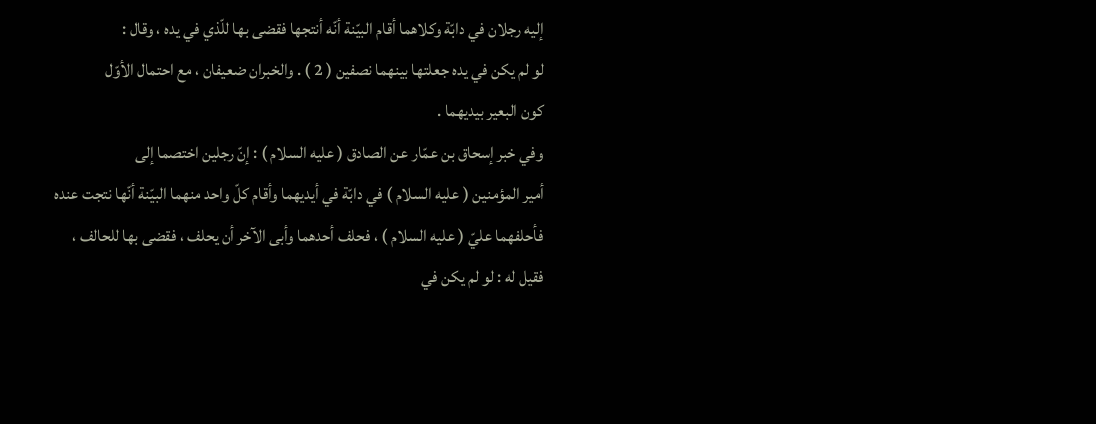إليه رجلان في دابّة وكلاهما أقام البيّنة أنّه أنتجها فقضى بها للّذي في يده ، وقال :
لو لم يكن في يده جعلتها بينهما نصفين ( 2 ) . والخبران ضعيفان ، مع احتمال الأوّل
كون البعير بيديهما .
وفي خبر إسحاق بن عمّار عن الصادق ( عليه السلام ) : إنّ رجلين اختصما إلى
أمير المؤمنين ( عليه السلام ) في دابّة في أيديهما وأقام كلّ واحد منهما البيّنة أنّها نتجت عنده
فأحلفهما عليّ ( عليه السلام ) ، فحلف أحدهما وأبى الآخر أن يحلف ، فقضى بها للحالف ،
فقيل له : لو لم يكن في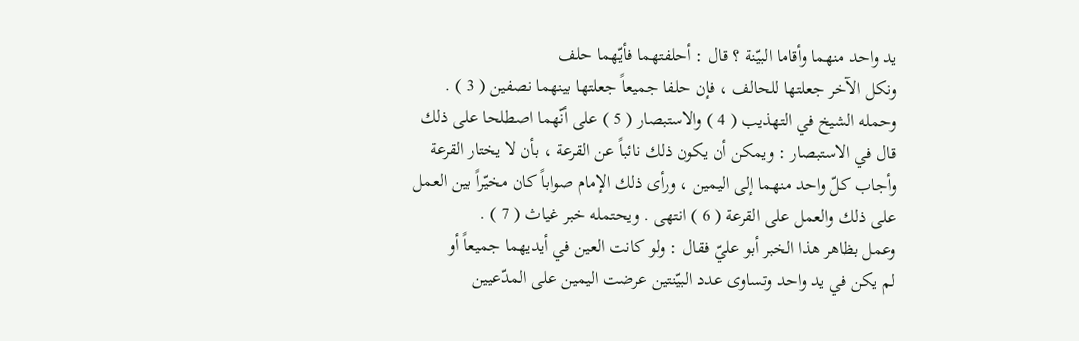يد واحد منهما وأقاما البيّنة ؟ قال : أحلفتهما فأيّهما حلف
ونكل الآخر جعلتها للحالف ، فإن حلفا جميعاً جعلتها بينهما نصفين ( 3 ) .
وحمله الشيخ في التهذيب ( 4 ) والاستبصار ( 5 ) على أنّهما اصطلحا على ذلك
قال في الاستبصار : ويمكن أن يكون ذلك نائباً عن القرعة ، بأن لا يختار القرعة
وأجاب كلّ واحد منهما إلى اليمين ، ورأى ذلك الإمام صواباً كان مخيّراً بين العمل
على ذلك والعمل على القرعة ( 6 ) انتهى . ويحتمله خبر غياث ( 7 ) .
وعمل بظاهر هذا الخبر أبو عليّ فقال : ولو كانت العين في أيديهما جميعاً أو
لم يكن في يد واحد وتساوى عدد البيّنتين عرضت اليمين على المدّعيين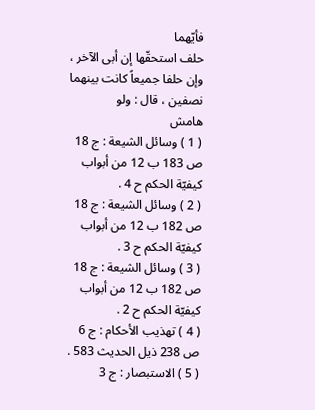فأيّهما
حلف استحقّها إن أبى الآخر ، وإن حلفا جميعاً كانت بينهما نصفين ، قال : ولو
هامش
( 1 ) وسائل الشيعة : ج 18 ص 183 ب 12 من أبواب كيفيّة الحكم ح 4 .
( 2 ) وسائل الشيعة : ج 18 ص 182 ب 12 من أبواب كيفيّة الحكم ح 3 .
( 3 ) وسائل الشيعة : ج 18 ص 182 ب 12 من أبواب كيفيّة الحكم ح 2 .
( 4 ) تهذيب الأحكام : ج 6 ص 238 ذيل الحديث 583 .
( 5 ) الاستبصار : ج 3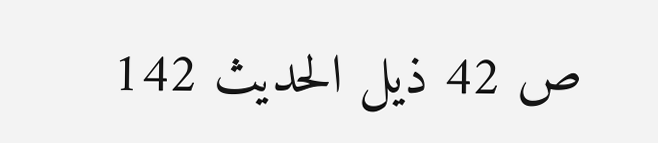ص 42 ذيل الحديث 142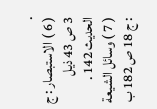.
( 6 ) الاستبصار : ج 3 ص 43 ذيل الحديث 142 .
( 7 ) وسائل الشيعة : ج 18 ص 182 ب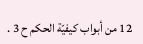12 من أبواب كيفيّة الحكم ح 3 .